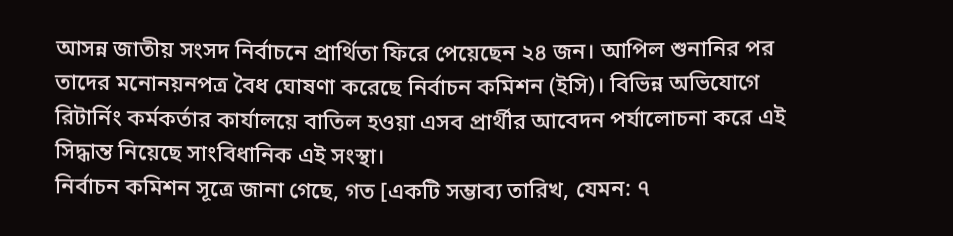আসন্ন জাতীয় সংসদ নির্বাচনে প্রার্থিতা ফিরে পেয়েছেন ২৪ জন। আপিল শুনানির পর তাদের মনোনয়নপত্র বৈধ ঘোষণা করেছে নির্বাচন কমিশন (ইসি)। বিভিন্ন অভিযোগে রিটার্নিং কর্মকর্তার কার্যালয়ে বাতিল হওয়া এসব প্রার্থীর আবেদন পর্যালোচনা করে এই সিদ্ধান্ত নিয়েছে সাংবিধানিক এই সংস্থা।
নির্বাচন কমিশন সূত্রে জানা গেছে, গত [একটি সম্ভাব্য তারিখ, যেমন: ৭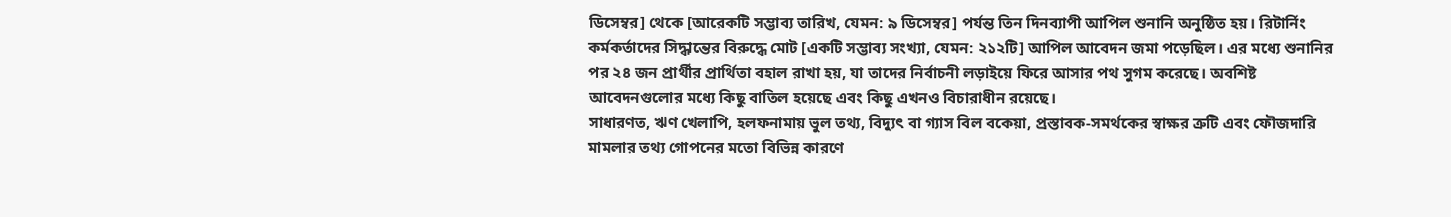ডিসেম্বর] থেকে [আরেকটি সম্ভাব্য তারিখ, যেমন: ৯ ডিসেম্বর] পর্যন্ত তিন দিনব্যাপী আপিল শুনানি অনুষ্ঠিত হয়। রিটার্নিং কর্মকর্তাদের সিদ্ধান্তের বিরুদ্ধে মোট [একটি সম্ভাব্য সংখ্যা, যেমন: ২১২টি] আপিল আবেদন জমা পড়েছিল। এর মধ্যে শুনানির পর ২৪ জন প্রার্থীর প্রার্থিতা বহাল রাখা হয়, যা তাদের নির্বাচনী লড়াইয়ে ফিরে আসার পথ সুগম করেছে। অবশিষ্ট আবেদনগুলোর মধ্যে কিছু বাতিল হয়েছে এবং কিছু এখনও বিচারাধীন রয়েছে।
সাধারণত, ঋণ খেলাপি, হলফনামায় ভুল তথ্য, বিদ্যুৎ বা গ্যাস বিল বকেয়া, প্রস্তাবক-সমর্থকের স্বাক্ষর ত্রুটি এবং ফৌজদারি মামলার তথ্য গোপনের মতো বিভিন্ন কারণে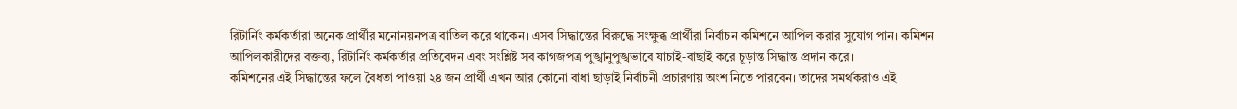রিটার্নিং কর্মকর্তারা অনেক প্রার্থীর মনোনয়নপত্র বাতিল করে থাকেন। এসব সিদ্ধান্তের বিরুদ্ধে সংক্ষুব্ধ প্রার্থীরা নির্বাচন কমিশনে আপিল করার সুযোগ পান। কমিশন আপিলকারীদের বক্তব্য, রিটার্নিং কর্মকর্তার প্রতিবেদন এবং সংশ্লিষ্ট সব কাগজপত্র পুঙ্খানুপুঙ্খভাবে যাচাই-বাছাই করে চূড়ান্ত সিদ্ধান্ত প্রদান করে।
কমিশনের এই সিদ্ধান্তের ফলে বৈধতা পাওয়া ২৪ জন প্রার্থী এখন আর কোনো বাধা ছাড়াই নির্বাচনী প্রচারণায় অংশ নিতে পারবেন। তাদের সমর্থকরাও এই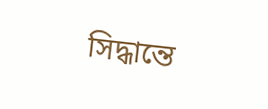সিদ্ধান্তে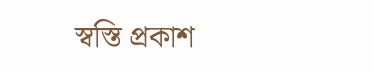স্বস্তি প্রকাশ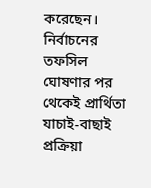করেছেন। নির্বাচনের তফসিল ঘোষণার পর থেকেই প্রার্থিতা যাচাই-বাছাই প্রক্রিয়া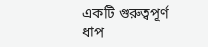একটি গুরুত্বপূর্ণ ধাপ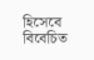হিসেবে বিবেচিত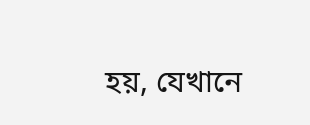হয়, যেখানে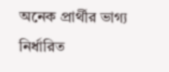অনেক প্রার্থীর ভাগ্য নির্ধারিত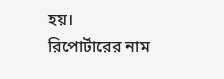হয়।
রিপোর্টারের নাম